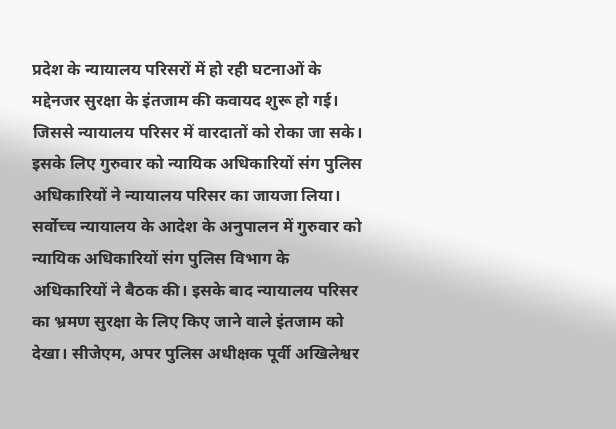प्रदेश के न्यायालय परिसरों में हो रही घटनाओं के मद्देनजर सुरक्षा के इंतजाम की कवायद शुरू हो गई। जिससे न्यायालय परिसर में वारदातों को रोका जा सके। इसके लिए गुरुवार को न्यायिक अधिकारियों संग पुलिस अधिकारियों ने न्यायालय परिसर का जायजा लिया।
सर्वोच्च न्यायालय के आदेश के अनुपालन में गुरुवार को न्यायिक अधिकारियों संग पुलिस विभाग के अधिकारियों ने बैठक की। इसके बाद न्यायालय परिसर का भ्रमण सुरक्षा के लिए किए जाने वाले इंतजाम को देखा। सीजेएम, अपर पुलिस अधीक्षक पूर्वी अखिलेश्वर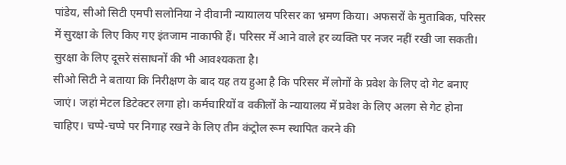पांडेय, सीओ सिटी एमपी सलोनिया ने दीवानी न्यायालय परिसर का भ्रमण किया। अफसरों के मुताबिक, परिसर में सुरक्षा के लिए किए गए इंतजाम नाकाफी हैं। परिसर में आने वाले हर व्यक्ति पर नजर नहीं रखी जा सकती। सुरक्षा के लिए दूसरे संसाधनों की भी आवश्यकता है।
सीओ सिटी ने बताया कि निरीक्षण के बाद यह तय हुआ है कि परिसर में लोगों के प्रवेश के लिए दो गेट बनाए जाएं। जहां मेटल डिटेक्टर लगा हो। कर्मचारियों व वकीलों के न्यायालय में प्रवेश के लिए अलग से गेट होना चाहिए। चप्पे-चप्पे पर निगाह रखने के लिए तीन कंट्रोल रूम स्थापित करने की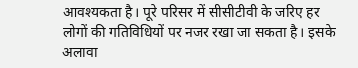आवश्यकता है। पूरे परिसर में सीसीटीवी के जरिए हर लोगों की गतिविधियों पर नजर रखा जा सकता है। इसके अलावा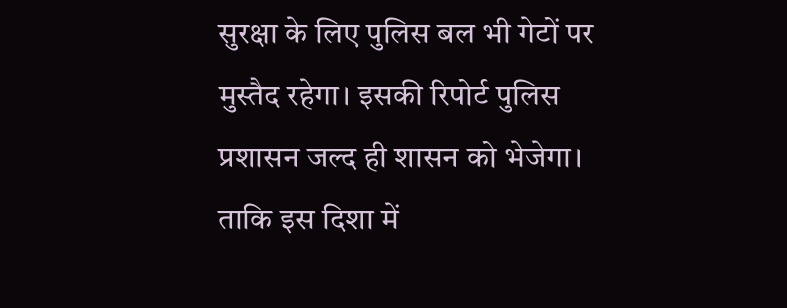सुरक्षा के लिए पुलिस बल भी गेटों पर मुस्तैद रहेगा। इसकी रिपोर्ट पुलिस प्रशासन जल्द ही शासन को भेजेगा। ताकि इस दिशा में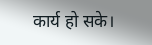कार्य हो सके।